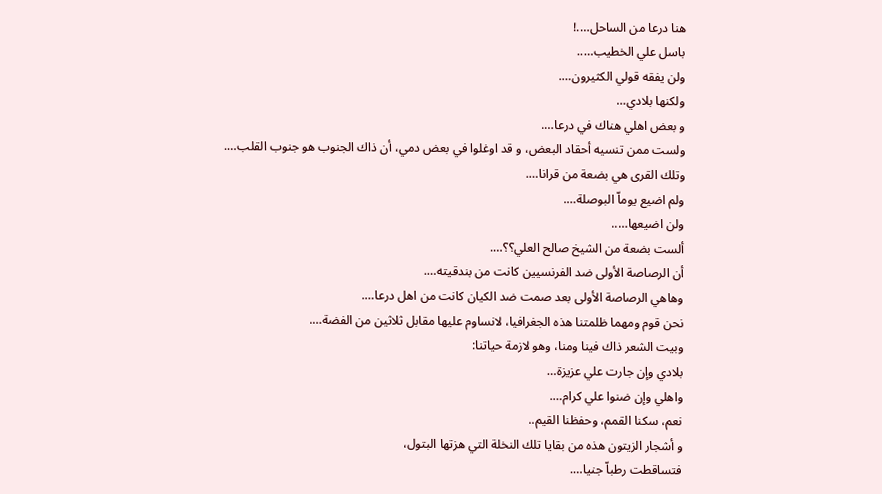هنا درعا من الساحل….!
باسل علي الخطيب…..
ولن يفقه قولي الكثيرون….
ولكنها بلادي…
و بعض اهلي هناك في درعا….
ولست ممن تنسيه أحقاد البعض، و قد اوغلوا في بعض دمي، أن ذاك الجنوب هو جنوب القلب….
وتلك القرى هي بضعة من قرانا….
ولم اضيع يوماّ البوصلة….
ولن اضيعها…..
ألست بضعة من الشيخ صالح العلي؟؟….
أن الرصاصة الأولى ضد الفرنسيين كانت من بندقيته….
وهاهي الرصاصة الأولى بعد صمت ضد الكيان كانت من اهل درعا….
نحن قوم ومهما ظلمتنا هذه الجغرافيا، لانساوم عليها مقابل ثلاثين من الفضة….
وبيت الشعر ذاك فينا ومنا، وهو لازمة حياتنا:
بلادي وإن جارت علي عزيزة…
واهلي وإن ضنوا علي كرام….
نعم، سكنا القمم، وحفظنا القيم..
و أشجار الزيتون هذه من بقايا تلك النخلة التي هزتها البتول،
فتساقطت رطباّ جنيا….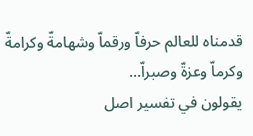قدمناه للعالم حرفاّ ورقماّ وشهامةّ وكرامةّ وكرماّ وعزةّ وصبراّ…
يقولون في تفسير اصل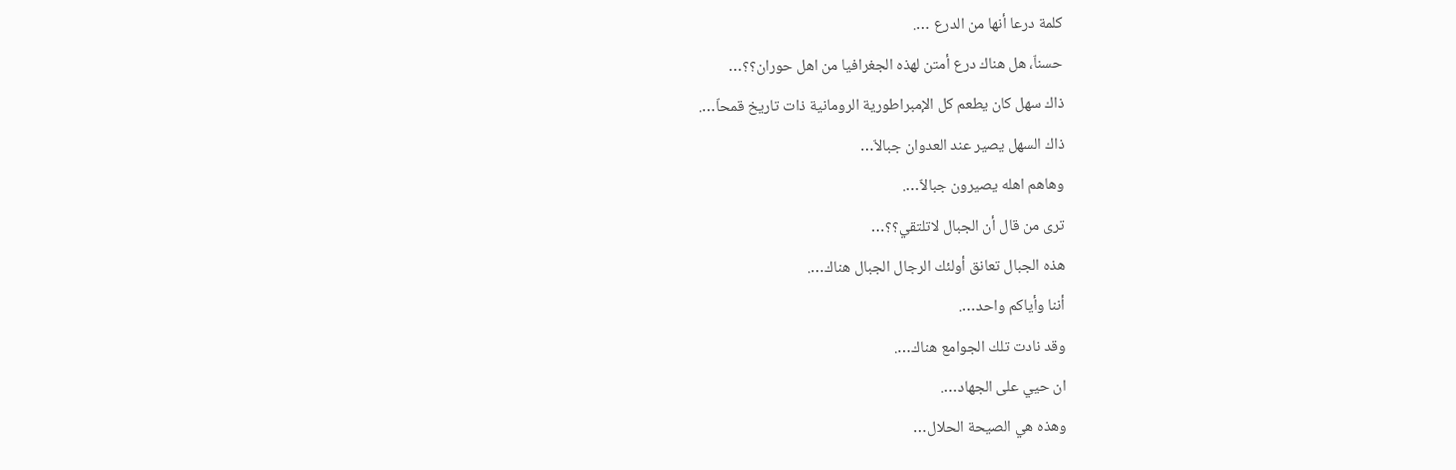كلمة درعا أنها من الدرع ….
حسناّ، هل هناك درع أمتن لهذه الجغرافيا من اهل حوران؟؟…
ذاك سهل كان يطعم كل الإمبراطورية الرومانية ذات تاريخ قمحاّ….
ذاك السهل يصير عند العدوان جبالاّ…
وهاهم اهله يصيرون جبالاّ….
ترى من قال أن الجبال لاتلتقي؟؟…
هذه الجبال تعانق أولئك الرجال الجبال هناك….
أننا وأياكم واحد….
وقد نادت تلك الجوامع هناك….
ان حيي على الجهاد….
وهذه هي الصيحة الحلال…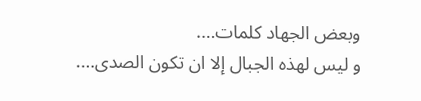وبعض الجهاد كلمات….
و ليس لهذه الجبال إلا ان تكون الصدى….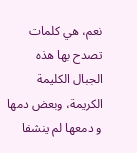نعم، هي كلمات تصدح بها هذه الجبال الكليمة الكريمة، وبعض دمها و دمعها لم ينشفا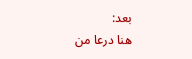بعد:
هنا درعا من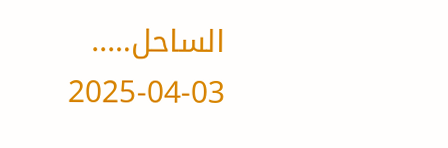الساحل…..
2025-04-03